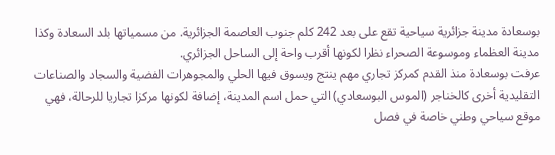بوسعادة مدينة جزائرية سياحية تقع على بعد 242 كلم جنوب العاصمة الجزائرية. من مسمياتها بلد السعادة وكذا مدينة العظماء وموسوعة الصحراء نظرا لكونها أقرب واحة إلى الساحل الجزائري.
عرفت بوسعادة منذ القدم كمركز تجاري مهم ينتج ويسوق فيها الحلي والمجوهرات الفضية والسجاد والصناعات التقليدية أخرى كالخناجر (الموس البوسعادي) التي حمل اسم المدينة، إضافة لكونها مركزا تجاريا للرحالة، فهي موقع سياحي وطني خاصة في فصل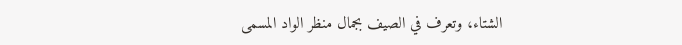الشتاء، وتعرف في الصيف بجمال منظر الواد المسمى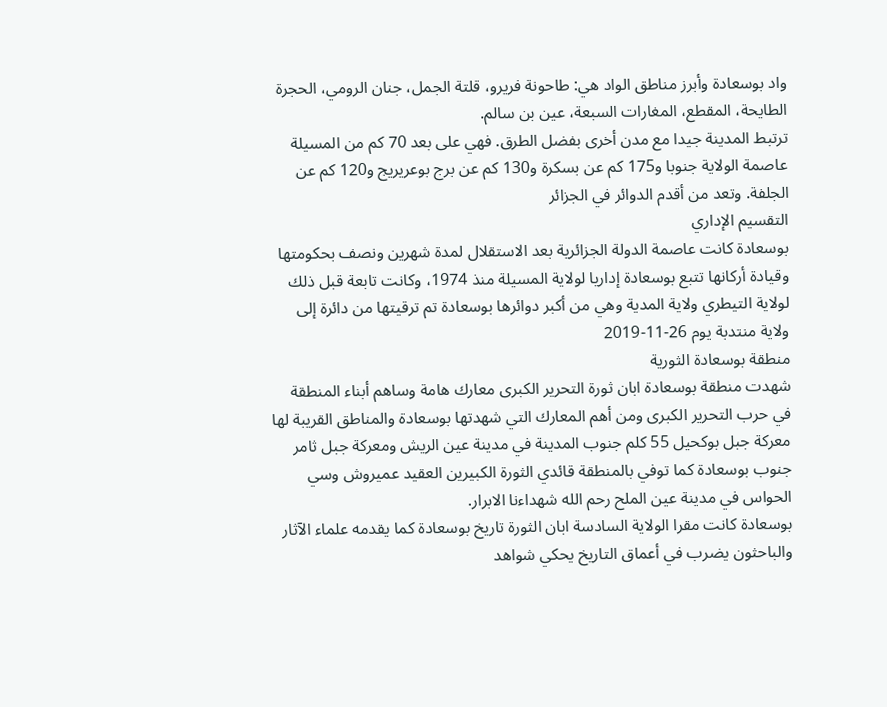واد بوسعادة وأبرز مناطق الواد هي: طاحونة فريرو، قلتة الجمل، جنان الرومي، الحجرة الطايحة، المقطع، المغارات السبعة، عين بن سالم.
ترتبط المدينة جيدا مع مدن أخرى بفضل الطرق. فهي على بعد 70 كم من المسيلة عاصمة الولاية جنوبا و175 كم عن بسكرة و130 كم عن برج بوعريريج و120 كم عن الجلفة. وتعد من أقدم الدوائر في الجزائر
التقسيم الإداري
بوسعادة كانت عاصمة الدولة الجزائرية بعد الاستقلال لمدة شهرين ونصف بحكومتها وقيادة أركانها تتبع بوسعادة إداريا لولاية المسيلة منذ 1974، وكانت تابعة قبل ذلك لولاية التيطري ولاية المدية وهي من أكبر دوائرها بوسعادة تم ترقيتها من دائرة إلى ولاية منتدبة يوم 26-11-2019
منطقة بوسعادة الثورية
شهدت منطقة بوسعادة ابان ثورة التحرير الكبرى معارك هامة وساهم أبناء المنطقة في حرب التحرير الكبرى ومن أهم المعارك التي شهدتها بوسعادة والمناطق القريبة لها معركة جبل بوكحيل 55 كلم جنوب المدينة في مدينة عين الريش ومعركة جبل ثامر جنوب بوسعادة كما توفي بالمنطقة قائدي الثورة الكبيرين العقيد عميروش وسي الحواس في مدينة عين الملح رحم الله شهداءنا الابرار.
بوسعادة كانت مقرا الولاية السادسة ابان الثورة تاريخ بوسعادة كما يقدمه علماء الآثار والباحثون يضرب في أعماق التاريخ يحكي شواهد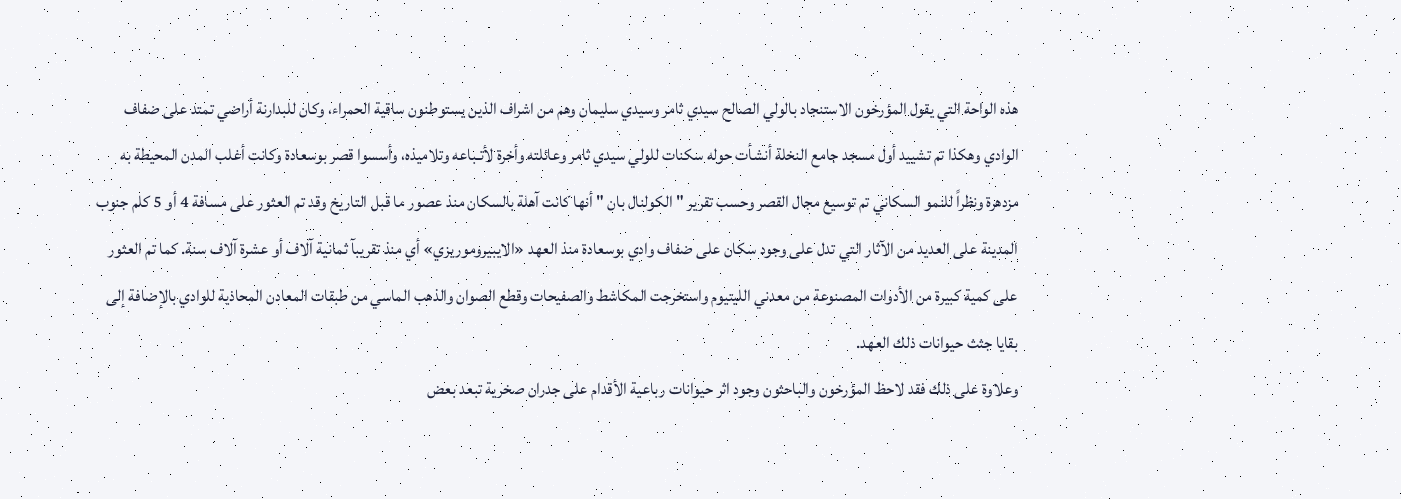هذه الواحة التي يقول المؤرخون الاستنجاد بالولي الصالح سيدي ثامر وسيدي سليمان وهم من اشراف الذين يستوطنون ساقية الحمراء، وكان للبدارنة أراضي تمتد على ضفاف الوادي وهكذا تم تشييد أول مسجد جامع النخلة أنشأت حوله سكنات للولي سيدي ثامر وعائلته وأخرة لأتـباعه وتلاميذه، وأسسوا قصر بوسعادة وكانت أغلب المدن المحيطة به مزدهرة ونظراً للنمو السكاني تم توسيع مجال القصر وحسب تقرير " الكولنال بان " أنها كانت آهلة بالسكان منذ عصور ما قبل التاريخ وقد تم العثور على مسافة 4 أو 5 كلم جنوب المدينة على العديد من الآثار التي تدل على وجود سكان على ضفاف وادي بوسعادة منذ العهد «الايبيروموريزي» أي منذ تقريبآ ثمانية آلاف أو عشرة آلاف سنة. كما تم العثور على كمية كبيرة من الأدوات المصنوعة من معدني الليتيوم واستخرجت المكاشط والصفيحات وقطع الصوان والذهب الماسي من طبقات المعادن المحاذية للوادي بالإضافة إلى بقايا جثث حيوانات ذلك العهد.
وعلاوة على ذلك فقد لاحظ المؤرخون والباحثون وجود اثر حيوانات رباعية الأقدام على جدران صخرية تبعد بعض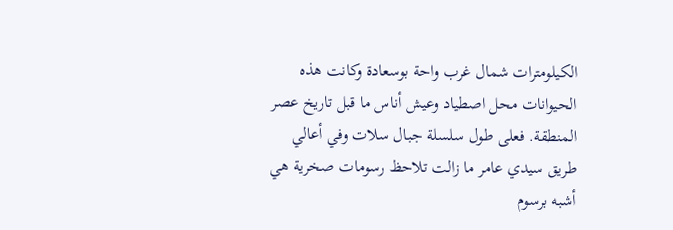الكيلومترات شمال غرب واحة بوسعادة وكانت هذه الحيوانات محل اصطياد وعيش أناس ما قبل تاريخ عصر المنطقة. فعلى طول سلسلة جبال سلات وفي أعالي طريق سيدي عامر ما زالت تلاحظ رسومات صخرية هي أشبه برسوم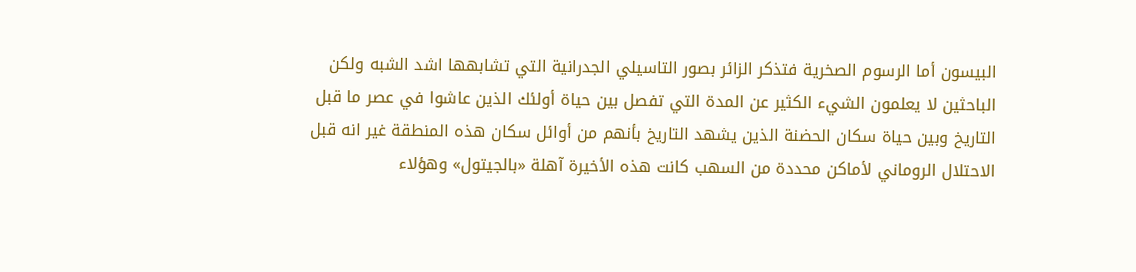البيسون أما الرسوم الصخرية فتذكر الزائر بصور التاسيلي الجدرانية التي تشابهها اشد الشبه ولكن الباحثين لا يعلمون الشيء الكثير عن المدة التي تفصل بين حياة أولئك الذين عاشوا في عصر ما قبل التاريخ وبين حياة سكان الحضنة الذين يشهد التاريخ بأنهم من أوائل سكان هذه المنطقة غير انه قبل الاحتلال الروماني لأماكن محددة من السهب كانت هذه الأخيرة آهلة «بالجيتول» وهؤلاء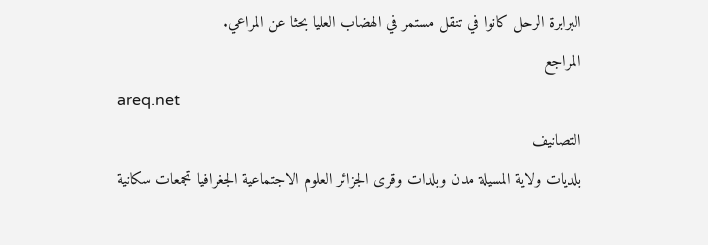البرابرة الرحل كانوا في تنقل مستمر في الهضاب العليا بحثا عن المراعي.
المراجع
areq.net
التصانيف
بلديات ولاية المسيلة مدن وبلدات وقرى الجزائر العلوم الاجتماعية الجغرافيا تجمعات سكانية